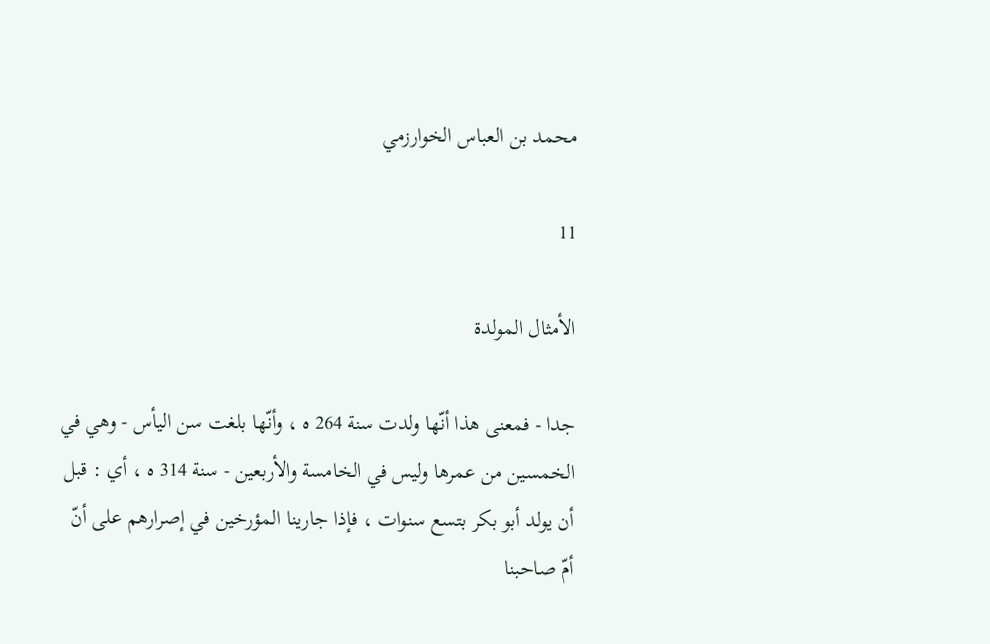محمد بن العباس الخوارزمي

11

الأمثال المولدة

جدا - فمعنى هذا أنّها ولدت سنة 264 ه ، وأنّها بلغت سن اليأس - وهي في الخمسين من عمرها وليس في الخامسة والأربعين - سنة 314 ه ، أي : قبل أن يولد أبو بكر بتسع سنوات ، فإذا جارينا المؤرخين في إصرارهم على أنّ أمّ صاحبنا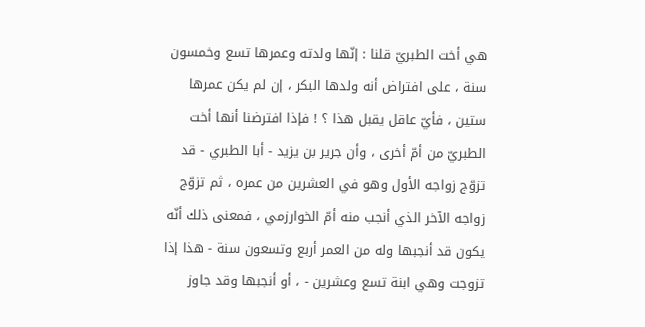هي أخت الطبريّ قلنا : إنّها ولدته وعمرها تسع وخمسون سنة ، على افتراض أنه ولدها البكر ، إن لم يكن عمرها ستين ، فأيّ عاقل يقبل هذا ؟ ! فإذا افترضنا أنها أخت الطبريّ من أمّ أخرى ، وأن جرير بن يزيد - أبا الطبري - قد تزوّج زواجه الأول وهو في العشرين من عمره ، ثم تزوّج زواجه الآخر الذي أنجب منه أمّ الخوارزمي ، فمعنى ذلك أنّه يكون قد أنجبها وله من العمر أربع وتسعون سنة - هذا إذا تزوجت وهي ابنة تسع وعشرين - ، أو أنجبها وقد جاوز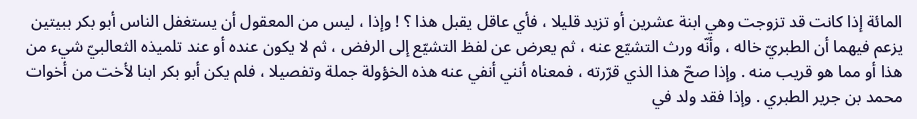المائة إذا كانت قد تزوجت وهي ابنة عشرين أو تزيد قليلا ، فأي عاقل يقبل هذا ؟ ! وإذا ، ليس من المعقول أن يستغفل الناس أبو بكر ببيتين يزعم فيهما أن الطبريّ خاله ، وأنّه ورث التشيّع عنه ، ثم يعرض عن لفظ التشيّع إلى الرفض ، ثم لا يكون عنده أو عند تلميذه الثعالبيّ شيء من هذا أو مما هو قريب منه . وإذا صحّ هذا الذي قرّرته ، فمعناه أنني أنفي عنه هذه الخؤولة جملة وتفصيلا ، فلم يكن أبو بكر ابنا لأخت من أخوات محمد بن جرير الطبري . وإذا فقد ولد في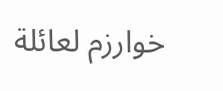خوارزم لعائلة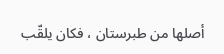أصلها من طبرستان ، فكان يلقّب